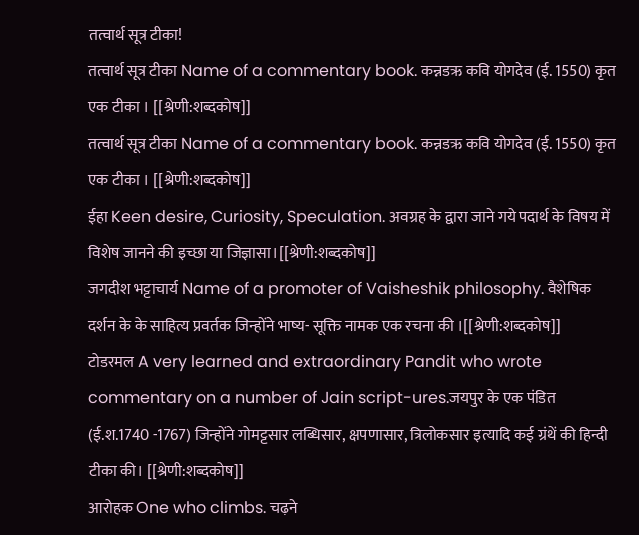तत्वार्थ सूत्र टीका!
तत्वार्थ सूत्र टीका Name of a commentary book. कन्नडऋ कवि योगदेव (ई. 1550) कृत एक टीका । [[श्रेणी:शब्दकोष]]
तत्वार्थ सूत्र टीका Name of a commentary book. कन्नडऋ कवि योगदेव (ई. 1550) कृत एक टीका । [[श्रेणी:शब्दकोष]]
ईहा Keen desire, Curiosity, Speculation. अवग्रह के द्वारा जाने गये पदार्थ के विषय में विशेष जानने की इच्छा या जिज्ञासा।[[श्रेणी:शब्दकोष]]
जगदीश भट्टाचार्य Name of a promoter of Vaisheshik philosophy. वैशेषिक दर्शन के के साहित्य प्रवर्तक जिन्होंने भाष्य- सूक्ति नामक एक रचना की ।[[श्रेणी:शब्दकोष]]
टोडरमल A very learned and extraordinary Pandit who wrote commentary on a number of Jain script-ures.जयपुर के एक पंडित (ई.श.1740 -1767) जिन्होंने गोमट्टसार लब्धिसार, क्षपणासार, त्रिलोकसार इत्यादि कई ग्रंथें की हिन्दी टीका की। [[श्रेणी:शब्दकोष]]
आरोहक One who climbs. चढ़ने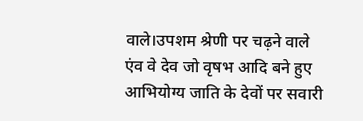वाले।उपशम श्रेणी पर चढ़ने वाले एंव वे देव जो वृषभ आदि बने हुए आभियोग्य जाति के देवों पर सवारी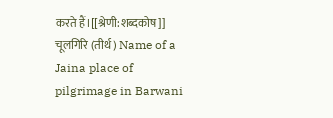करते हैं।[[श्रेणी:शब्दकोष]]
चूलगिरि (तीर्थ) Name of a Jaina place of pilgrimage in Barwani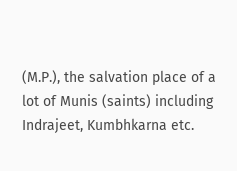(M.P.), the salvation place of a lot of Munis (saints) including Indrajeet, Kumbhkarna etc.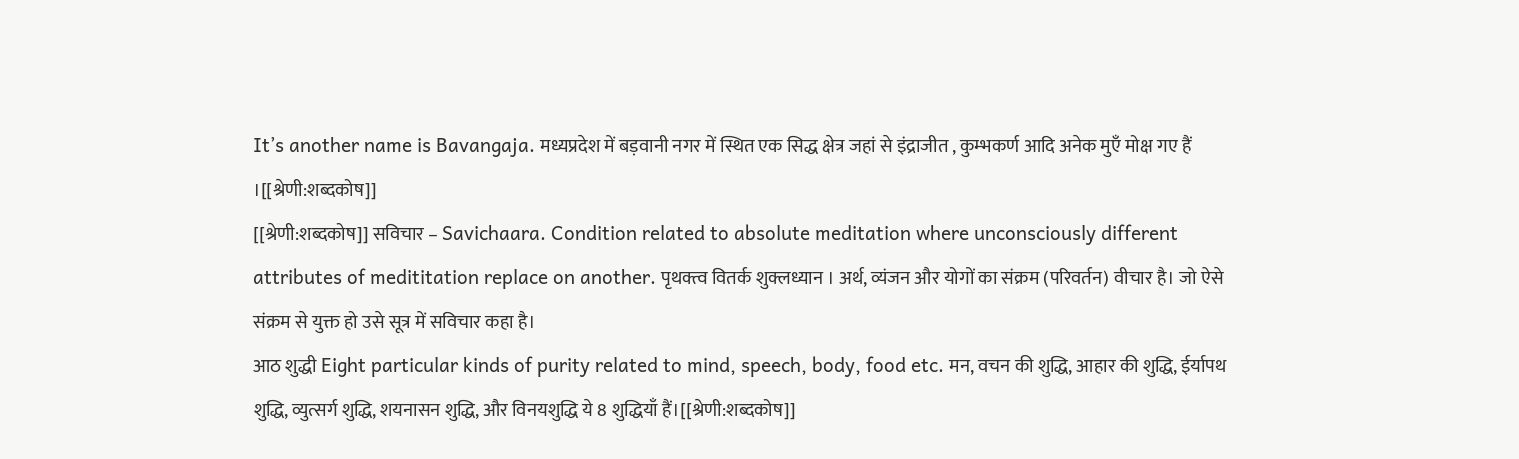It’s another name is Bavangaja. मध्यप्रदेश में बड़वानी नगर में स्थित एक सिद्ध क्षेत्र जहां से इंद्राजीत , कुम्भकर्ण आदि अनेक मुएँ मोक्ष गए हैं ।[[श्रेणी:शब्दकोष]]
[[श्रेणी:शब्दकोष]] सविचार – Savichaara. Condition related to absolute meditation where unconsciously different attributes of medititation replace on another. पृथक्त्व वितर्क शुक्लध्यान । अर्थ, व्यंजन और योगों का संक्रम (परिवर्तन) वीचार है। जो ऐसे संक्रम से युक्त हो उसे सूत्र में सविचार कहा है।
आठ शुद्धी Eight particular kinds of purity related to mind, speech, body, food etc. मन, वचन की शुद्धि, आहार की शुद्धि, ईर्यापथ शुद्धि, व्युत्सर्ग शुद्धि, शयनासन शुद्धि, और विनयशुद्धि ये 8 शुद्धियाँ हैं।[[श्रेणी:शब्दकोष]]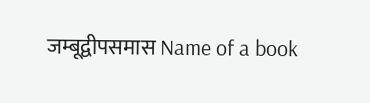जम्बूद्वीपसमास Name of a book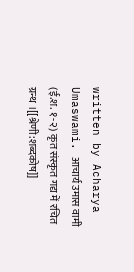written by Acharya Umaswami. आचार्य उमास वामी (ई.श. १-२) कृत संस्कृत गद्य में रचित ग्रन्थ ।[[श्रेणी:शब्दकोष]]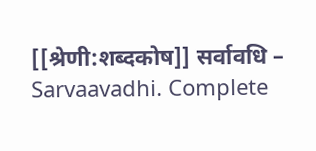[[श्रेणी:शब्दकोष]] सर्वावधि – Sarvaavadhi. Complete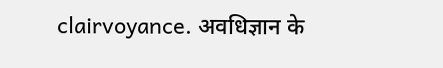clairvoyance. अवधिज्ञान के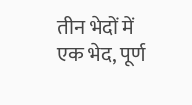तीन भेदों में एक भेद, पूर्ण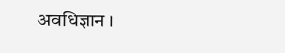अवधिज्ञान ।